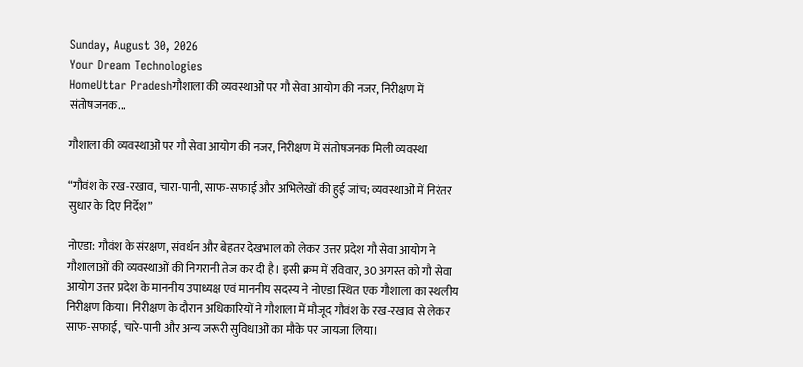Sunday, August 30, 2026
Your Dream Technologies
HomeUttar Pradeshगौशाला की व्यवस्थाओं पर गौ सेवा आयोग की नजर, निरीक्षण में संतोषजनक...

गौशाला की व्यवस्थाओं पर गौ सेवा आयोग की नजर, निरीक्षण में संतोषजनक मिली व्यवस्था

“गौवंश के रख-रखाव, चारा-पानी, साफ-सफाई और अभिलेखों की हुई जांच; व्यवस्थाओं में निरंतर सुधार के दिए निर्देश”

नोएडा: गौवंश के संरक्षण, संवर्धन और बेहतर देखभाल को लेकर उत्तर प्रदेश गौ सेवा आयोग ने गौशालाओं की व्यवस्थाओं की निगरानी तेज कर दी है। इसी क्रम में रविवार, 30 अगस्त को गौ सेवा आयोग उत्तर प्रदेश के माननीय उपाध्यक्ष एवं माननीय सदस्य ने नोएडा स्थित एक गौशाला का स्थलीय निरीक्षण किया। निरीक्षण के दौरान अधिकारियों ने गौशाला में मौजूद गौवंश के रख-रखाव से लेकर साफ-सफाई, चारे-पानी और अन्य जरूरी सुविधाओं का मौके पर जायजा लिया।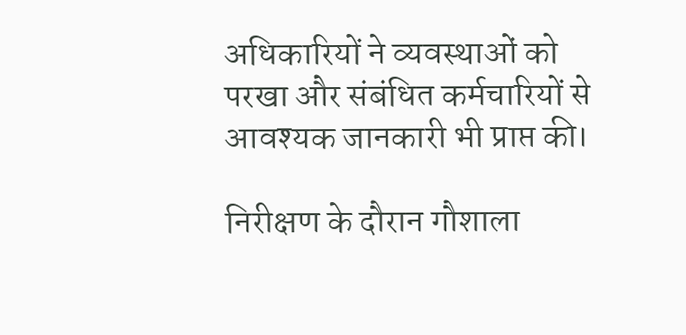अधिकारियों ने व्यवस्थाओं को परखा और संबंधित कर्मचारियों से आवश्यक जानकारी भी प्राप्त की।

निरीक्षण के दौरान गौशाला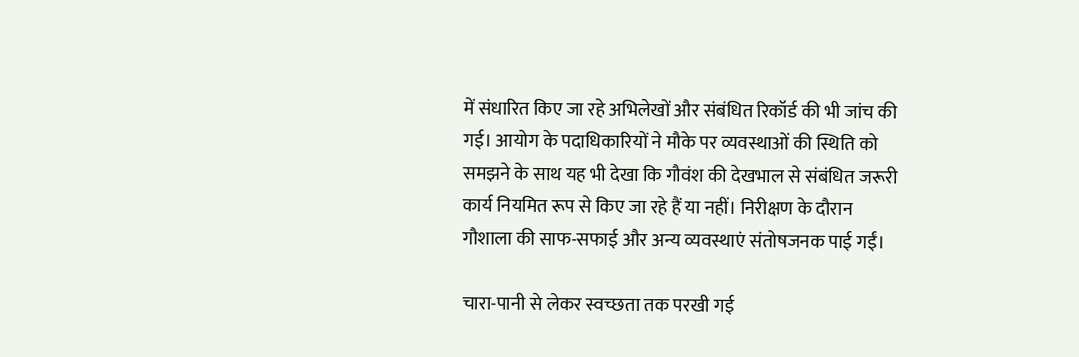में संधारित किए जा रहे अभिलेखों और संबंधित रिकॉर्ड की भी जांच की गई। आयोग के पदाधिकारियों ने मौके पर व्यवस्थाओं की स्थिति को समझने के साथ यह भी देखा कि गौवंश की देखभाल से संबंधित जरूरी कार्य नियमित रूप से किए जा रहे हैं या नहीं। निरीक्षण के दौरान गौशाला की साफ-सफाई और अन्य व्यवस्थाएं संतोषजनक पाई गईं।

चारा-पानी से लेकर स्वच्छता तक परखी गई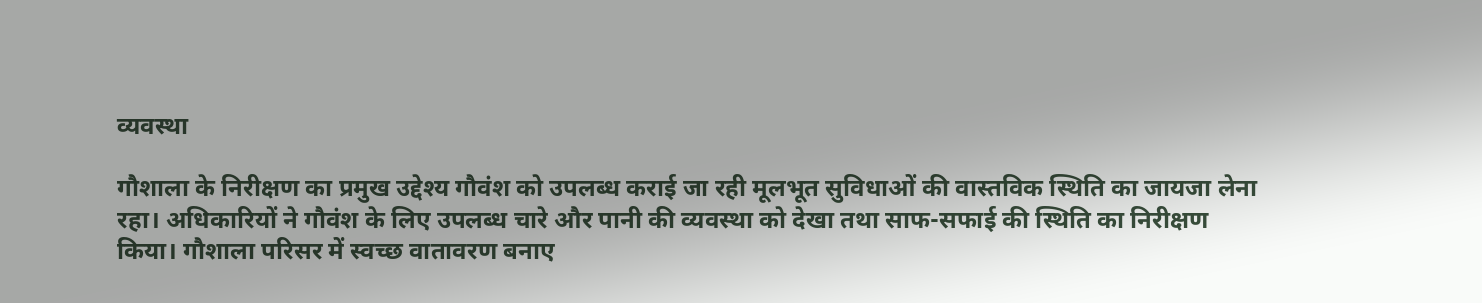व्यवस्था

गौशाला के निरीक्षण का प्रमुख उद्देश्य गौवंश को उपलब्ध कराई जा रही मूलभूत सुविधाओं की वास्तविक स्थिति का जायजा लेना रहा। अधिकारियों ने गौवंश के लिए उपलब्ध चारे और पानी की व्यवस्था को देखा तथा साफ-सफाई की स्थिति का निरीक्षण किया। गौशाला परिसर में स्वच्छ वातावरण बनाए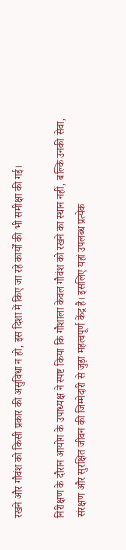रखने और गौवंश को किसी प्रकार की असुविधा न हो, इस दिशा में किए जा रहे कार्यों की भी समीक्षा की गई।

निरीक्षण के दौरान आयोग के उपाध्यक्ष ने स्पष्ट किया कि गौशाला केवल गौवंश को रखने का स्थान नहीं, बल्कि उनकी सेवा, संरक्षण और सुरक्षित जीवन की जिम्मेदारी से जुड़ा महत्वपूर्ण केंद्र है। इसलिए यहां उपलब्ध प्रत्येक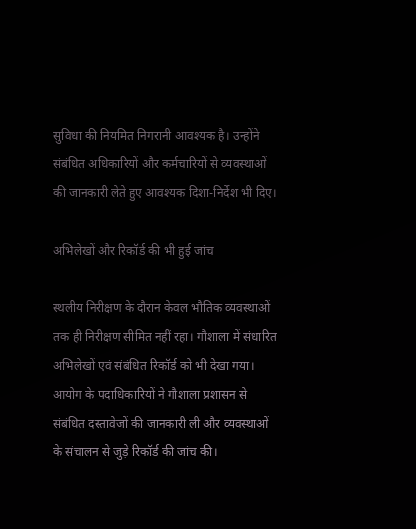सुविधा की नियमित निगरानी आवश्यक है। उन्होंने संबंधित अधिकारियों और कर्मचारियों से व्यवस्थाओं की जानकारी लेते हुए आवश्यक दिशा-निर्देश भी दिए।

अभिलेखों और रिकॉर्ड की भी हुई जांच

स्थलीय निरीक्षण के दौरान केवल भौतिक व्यवस्थाओं तक ही निरीक्षण सीमित नहीं रहा। गौशाला में संधारित अभिलेखों एवं संबंधित रिकॉर्ड को भी देखा गया। आयोग के पदाधिकारियों ने गौशाला प्रशासन से संबंधित दस्तावेजों की जानकारी ली और व्यवस्थाओं के संचालन से जुड़े रिकॉर्ड की जांच की।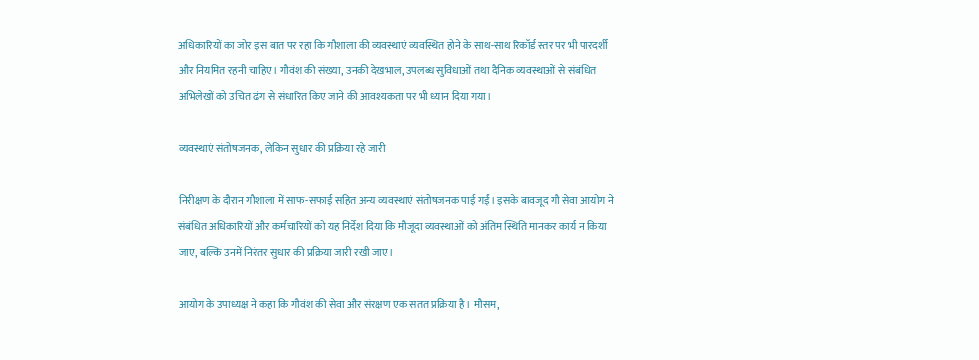अधिकारियों का जोर इस बात पर रहा कि गौशाला की व्यवस्थाएं व्यवस्थित होने के साथ-साथ रिकॉर्ड स्तर पर भी पारदर्शी और नियमित रहनी चाहिए। गौवंश की संख्या, उनकी देखभाल, उपलब्ध सुविधाओं तथा दैनिक व्यवस्थाओं से संबंधित अभिलेखों को उचित ढंग से संधारित किए जाने की आवश्यकता पर भी ध्यान दिया गया।

व्यवस्थाएं संतोषजनक, लेकिन सुधार की प्रक्रिया रहे जारी

निरीक्षण के दौरान गौशाला में साफ-सफाई सहित अन्य व्यवस्थाएं संतोषजनक पाई गईं। इसके बावजूद गौ सेवा आयोग ने संबंधित अधिकारियों और कर्मचारियों को यह निर्देश दिया कि मौजूदा व्यवस्थाओं को अंतिम स्थिति मानकर कार्य न किया जाए, बल्कि उनमें निरंतर सुधार की प्रक्रिया जारी रखी जाए।

आयोग के उपाध्यक्ष ने कहा कि गौवंश की सेवा और संरक्षण एक सतत प्रक्रिया है। मौसम,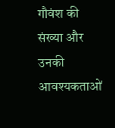गौवंश की संख्या और उनकी आवश्यकताओं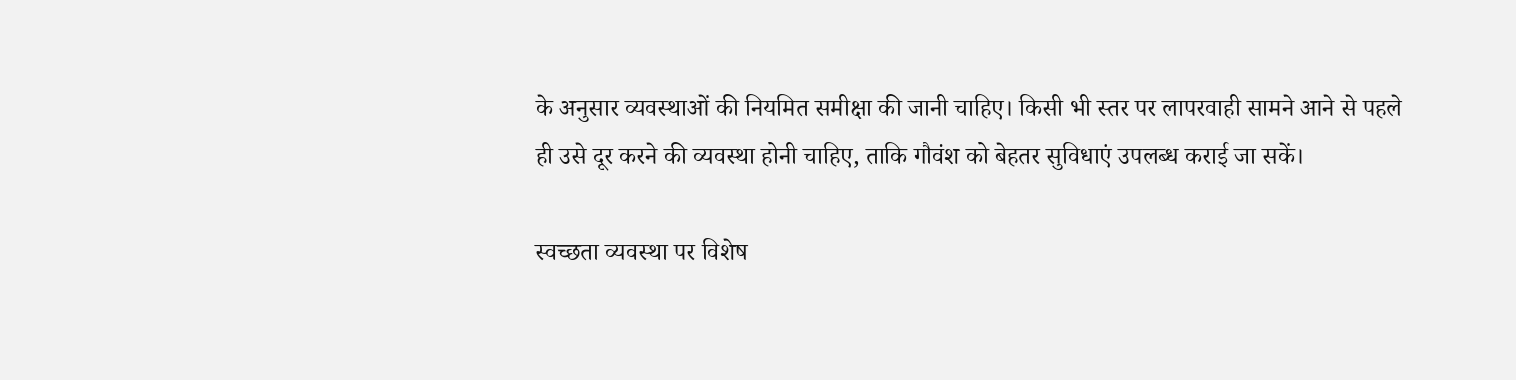के अनुसार व्यवस्थाओं की नियमित समीक्षा की जानी चाहिए। किसी भी स्तर पर लापरवाही सामने आने से पहले ही उसे दूर करने की व्यवस्था होनी चाहिए, ताकि गौवंश को बेहतर सुविधाएं उपलब्ध कराई जा सकें।

स्वच्छता व्यवस्था पर विशेष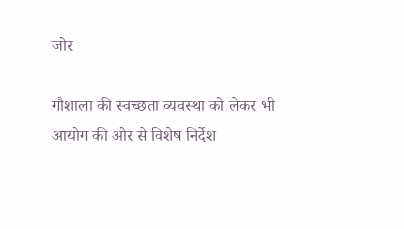जोर

गौशाला की स्वच्छता व्यवस्था को लेकर भी आयोग की ओर से विशेष निर्देश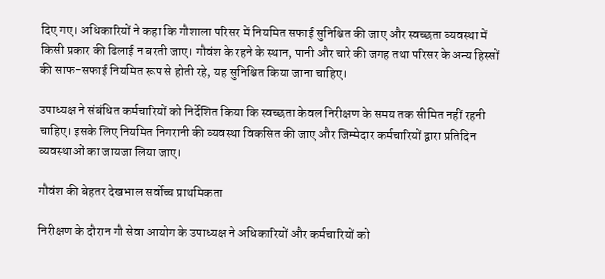दिए गए। अधिकारियों ने कहा कि गौशाला परिसर में नियमित सफाई सुनिश्चित की जाए और स्वच्छता व्यवस्था में किसी प्रकार की ढिलाई न बरती जाए। गौवंश के रहने के स्थान, पानी और चारे की जगह तथा परिसर के अन्य हिस्सों की साफ-सफाई नियमित रूप से होती रहे, यह सुनिश्चित किया जाना चाहिए।

उपाध्यक्ष ने संबंधित कर्मचारियों को निर्देशित किया कि स्वच्छता केवल निरीक्षण के समय तक सीमित नहीं रहनी चाहिए। इसके लिए नियमित निगरानी की व्यवस्था विकसित की जाए और जिम्मेदार कर्मचारियों द्वारा प्रतिदिन व्यवस्थाओं का जायजा लिया जाए।

गौवंश की बेहतर देखभाल सर्वोच्च प्राथमिकता

निरीक्षण के दौरान गौ सेवा आयोग के उपाध्यक्ष ने अधिकारियों और कर्मचारियों को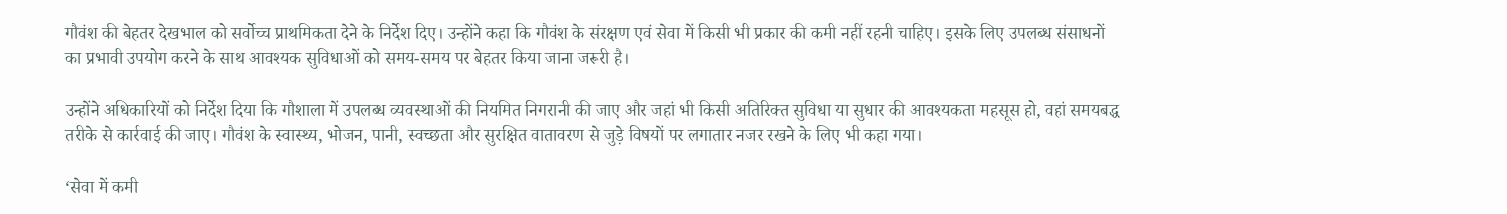गौवंश की बेहतर देखभाल को सर्वोच्च प्राथमिकता देने के निर्देश दिए। उन्होंने कहा कि गौवंश के संरक्षण एवं सेवा में किसी भी प्रकार की कमी नहीं रहनी चाहिए। इसके लिए उपलब्ध संसाधनों का प्रभावी उपयोग करने के साथ आवश्यक सुविधाओं को समय-समय पर बेहतर किया जाना जरूरी है।

उन्होंने अधिकारियों को निर्देश दिया कि गौशाला में उपलब्ध व्यवस्थाओं की नियमित निगरानी की जाए और जहां भी किसी अतिरिक्त सुविधा या सुधार की आवश्यकता महसूस हो, वहां समयबद्ध तरीके से कार्रवाई की जाए। गौवंश के स्वास्थ्य, भोजन, पानी, स्वच्छता और सुरक्षित वातावरण से जुड़े विषयों पर लगातार नजर रखने के लिए भी कहा गया।

‘सेवा में कमी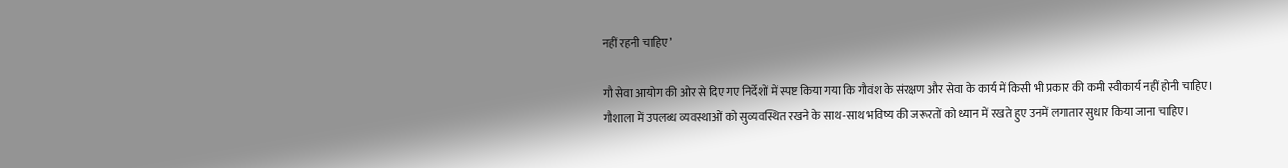नहीं रहनी चाहिए’

गौ सेवा आयोग की ओर से दिए गए निर्देशों में स्पष्ट किया गया कि गौवंश के संरक्षण और सेवा के कार्य में किसी भी प्रकार की कमी स्वीकार्य नहीं होनी चाहिए। गौशाला में उपलब्ध व्यवस्थाओं को सुव्यवस्थित रखने के साथ-साथ भविष्य की जरूरतों को ध्यान में रखते हुए उनमें लगातार सुधार किया जाना चाहिए।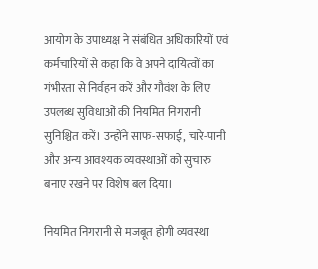आयोग के उपाध्यक्ष ने संबंधित अधिकारियों एवं कर्मचारियों से कहा कि वे अपने दायित्वों का गंभीरता से निर्वहन करें और गौवंश के लिए उपलब्ध सुविधाओं की नियमित निगरानी सुनिश्चित करें। उन्होंने साफ-सफाई, चारे-पानी और अन्य आवश्यक व्यवस्थाओं को सुचारु बनाए रखने पर विशेष बल दिया।

नियमित निगरानी से मजबूत होगी व्यवस्था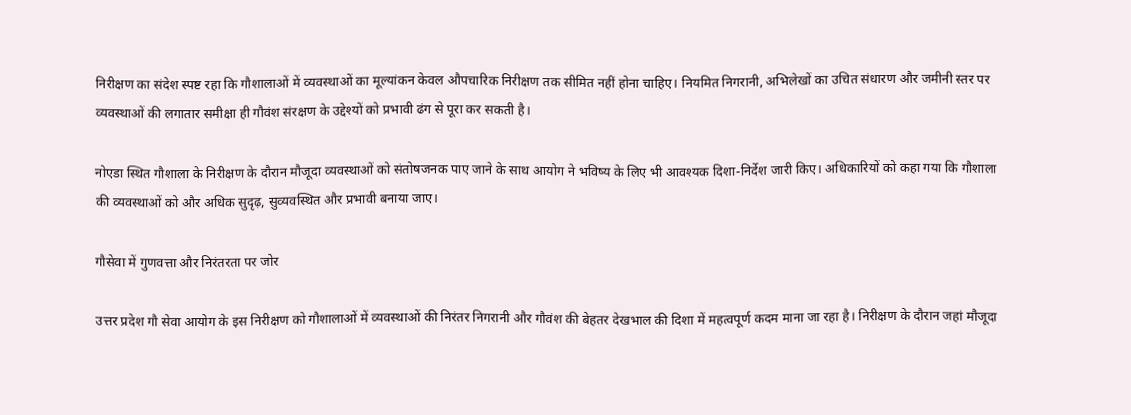निरीक्षण का संदेश स्पष्ट रहा कि गौशालाओं में व्यवस्थाओं का मूल्यांकन केवल औपचारिक निरीक्षण तक सीमित नहीं होना चाहिए। नियमित निगरानी, अभिलेखों का उचित संधारण और जमीनी स्तर पर व्यवस्थाओं की लगातार समीक्षा ही गौवंश संरक्षण के उद्देश्यों को प्रभावी ढंग से पूरा कर सकती है।

नोएडा स्थित गौशाला के निरीक्षण के दौरान मौजूदा व्यवस्थाओं को संतोषजनक पाए जाने के साथ आयोग ने भविष्य के लिए भी आवश्यक दिशा-निर्देश जारी किए। अधिकारियों को कहा गया कि गौशाला की व्यवस्थाओं को और अधिक सुदृढ़, सुव्यवस्थित और प्रभावी बनाया जाए।

गौसेवा में गुणवत्ता और निरंतरता पर जोर

उत्तर प्रदेश गौ सेवा आयोग के इस निरीक्षण को गौशालाओं में व्यवस्थाओं की निरंतर निगरानी और गौवंश की बेहतर देखभाल की दिशा में महत्वपूर्ण कदम माना जा रहा है। निरीक्षण के दौरान जहां मौजूदा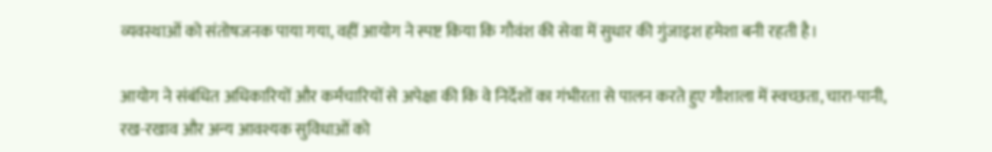व्यवस्थाओं को संतोषजनक पाया गया, वहीं आयोग ने स्पष्ट किया कि गौवंश की सेवा में सुधार की गुंजाइश हमेशा बनी रहती है।

आयोग ने संबंधित अधिकारियों और कर्मचारियों से अपेक्षा की कि वे निर्देशों का गंभीरता से पालन करते हुए गौशाला में स्वच्छता, चारा-पानी, रख-रखाव और अन्य आवश्यक सुविधाओं को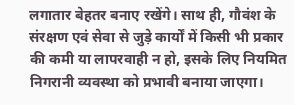लगातार बेहतर बनाए रखेंगे। साथ ही, गौवंश के संरक्षण एवं सेवा से जुड़े कार्यों में किसी भी प्रकार की कमी या लापरवाही न हो, इसके लिए नियमित निगरानी व्यवस्था को प्रभावी बनाया जाएगा।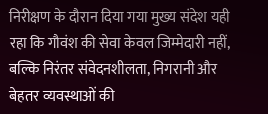निरीक्षण के दौरान दिया गया मुख्य संदेश यही रहा कि गौवंश की सेवा केवल जिम्मेदारी नहीं, बल्कि निरंतर संवेदनशीलता, निगरानी और बेहतर व्यवस्थाओं की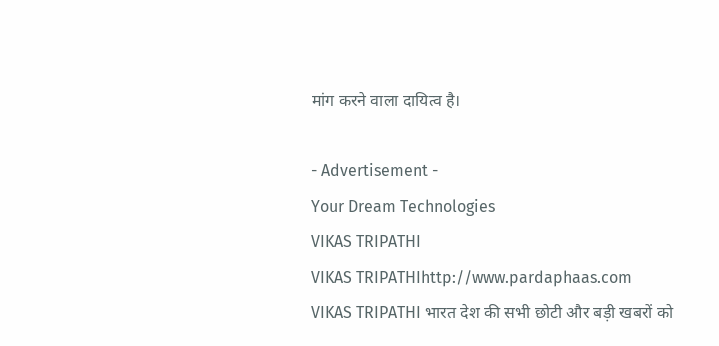मांग करने वाला दायित्व है।

- Advertisement -
Your Dream Technologies
VIKAS TRIPATHI
VIKAS TRIPATHIhttp://www.pardaphaas.com
VIKAS TRIPATHI भारत देश की सभी छोटी और बड़ी खबरों को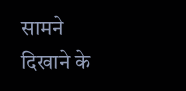सामने दिखाने के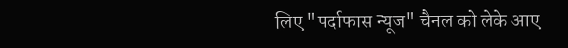लिए "पर्दाफास न्यूज" चैनल को लेके आए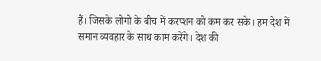हैं। जिसके लोगो के बीच में करप्शन को कम कर सके। हम देश में समान व्यवहार के साथ काम करेंगे। देश की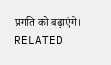प्रगति को बढ़ाएंगे।
RELATED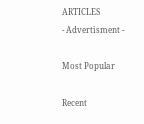ARTICLES
- Advertisment -

Most Popular

Recent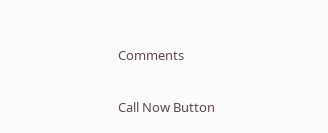Comments

Call Now Button